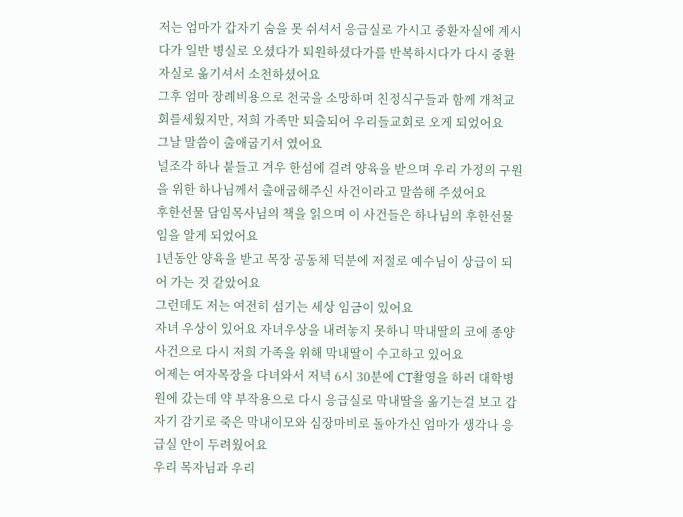저는 엄마가 갑자기 숨을 못 쉬셔서 응급실로 가시고 중환자실에 계시다가 일반 병실로 오셨다가 퇴원하셨다가를 반복하시다가 다시 중환자실로 옮기셔서 소천하셨어요
그후 엄마 장례비용으로 천국을 소망하며 친정식구들과 함께 개척교회를세웠지만, 저희 가족만 퇴출되어 우리들교회로 오게 되었어요
그날 말씀이 출애굽기서 였어요
널조각 하나 붙들고 겨우 한섬에 걸려 양육을 받으며 우리 가정의 구원을 위한 하나님께서 출애굽해주신 사건이라고 말씀해 주셨어요
후한선물 담임목사님의 책을 읽으며 이 사건들은 하나님의 후한선물임을 알게 되었어요
1년동안 양육을 받고 목장 공동체 덕분에 저절로 예수님이 상급이 되어 가는 것 같았어요
그런데도 저는 여전히 섬기는 세상 임금이 있어요
자녀 우상이 있어요 자녀우상을 내려놓지 못하니 막내딸의 코에 종양 사건으로 다시 저희 가족을 위해 막내딸이 수고하고 있어요
어제는 여자목장을 다녀와서 저녁 6시 30분에 CT촬영을 하러 대학병원에 갔는데 약 부작용으로 다시 응급실로 막내딸을 옮기는걸 보고 갑자기 감기로 죽은 막내이모와 심장마비로 돌아가신 엄마가 생각나 응급실 안이 두려웠어요
우리 목자님과 우리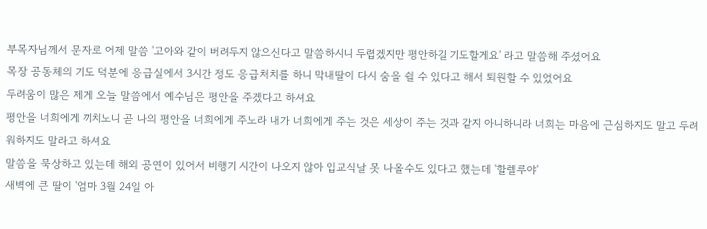부목자님께서 문자로 어제 말씀 '고아와 같이 버려두지 않으신다고 말씀하시니 두렵겠지만 평안하길 기도할게요' 라고 말씀해 주셨어요
목장 공동체의 기도 덕분에 응급실에서 3시간 정도 응급처치를 하니 막내딸이 다시 숨을 쉴 수 있다고 해서 퇴원할 수 있었어요
두려움이 많은 제게 오늘 말씀에서 예수님은 평안을 주겠다고 하셔요
평안을 너희에게 끼치노니 곧 나의 평안을 너희에게 주노라 내가 너희에게 주는 것은 세상이 주는 것과 같지 아니하니라 너희는 마음에 근심하지도 말고 두려워하지도 말라고 하셔요
말씀을 묵상하고 있는데 해외 공연이 있어서 비행기 시간이 나오지 않아 입교식날 못 나올수도 있다고 했는데 '할렐루야'
새벽에 큰 딸이 '엄마 3월 24일 아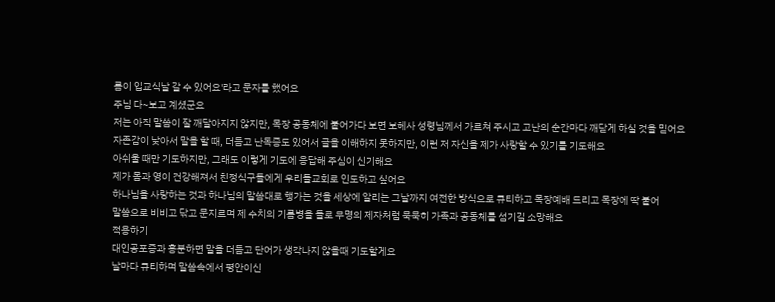름이 입교식날 갈 수 있어요'라고 문자를 했어요
주님 다~보고 계셨군요
저는 아직 말씀이 잘 깨달아지지 않지만, 목장 공동체에 붙어가다 보면 보헤사 성령님께서 가르쳐 주시고 고난의 순간마다 깨닫게 하실 것을 믿어요
자존감이 낮아서 말을 할 때, 더듬고 난독증도 있어서 글을 이해하지 못하지만, 이런 저 자신을 제가 사랑할 수 있기를 기도해요
아쉬울 때만 기도하지만, 그래도 이렇게 기도에 응답해 주심이 신기해요
제가 몸과 영이 건강해져서 친정식구들에게 우리들교회로 인도하고 싶어요
하나님을 사랑하는 것과 하나님의 말씀대로 행가는 것을 세상에 알리는 그날까지 여전한 방식으로 큐티하고 목장예배 드리고 목장에 딱 붙어
말씀으로 비비고 닦고 문지르며 제 수치의 기름병을 들로 무명의 제자처럼 묵묵히 가족과 공동체를 섬기길 소망해요
적용하기
대인공포증과 흥분하면 말을 더듬고 단어가 생각나지 않을때 기도할게요
날마다 큐티하며 말씀속에서 평안이신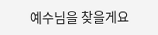예수님을 찾을게요